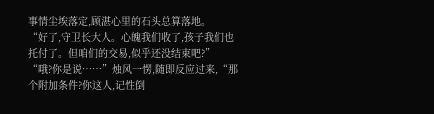事情尘埃落定,顾湛心里的石头总算落地。
“好了,守卫长大人。心魄我们收了,孩子我们也托付了。但咱们的交易,似乎还没结束吧?”
“哦?你是说……”烛风一愣,随即反应过来,“那个附加条件?你这人,记性倒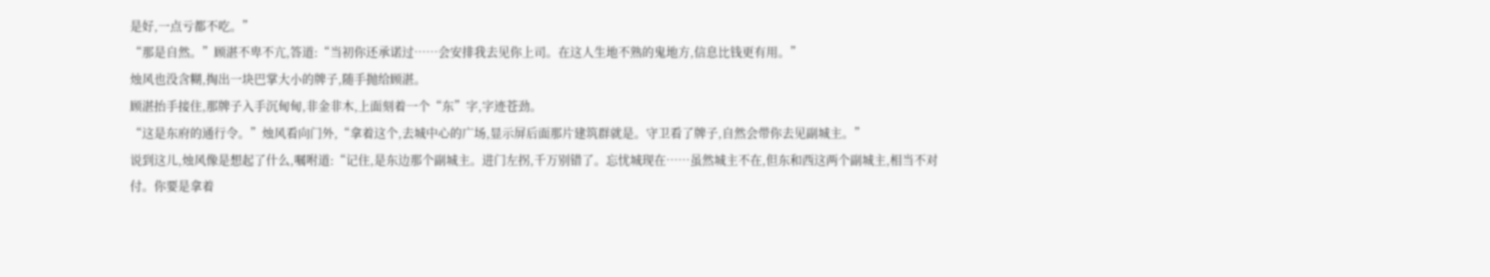是好,一点亏都不吃。”
“那是自然。”顾湛不卑不亢,答道:“当初你还承诺过……会安排我去见你上司。在这人生地不熟的鬼地方,信息比钱更有用。”
烛风也没含糊,掏出一块巴掌大小的牌子,随手抛给顾湛。
顾湛抬手接住,那牌子入手沉甸甸,非金非木,上面刻着一个“东”字,字迹苍劲。
“这是东府的通行令。”烛风看向门外,“拿着这个,去城中心的广场,显示屏后面那片建筑群就是。守卫看了牌子,自然会带你去见副城主。”
说到这儿,烛风像是想起了什么,嘱咐道:“记住,是东边那个副城主。进门左拐,千万别错了。忘忧城现在……虽然城主不在,但东和西这两个副城主,相当不对付。你要是拿着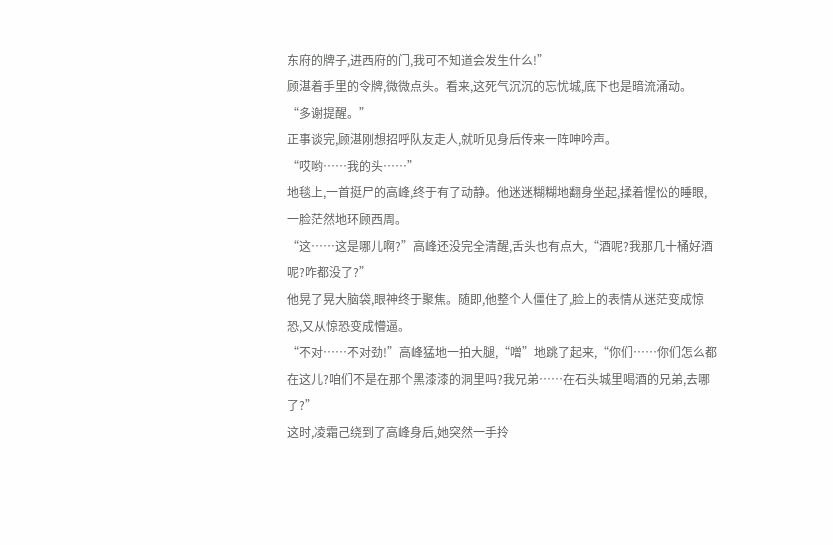东府的牌子,进西府的门,我可不知道会发生什么!”
顾湛着手里的令牌,微微点头。看来,这死气沉沉的忘忧城,底下也是暗流涌动。
“多谢提醒。”
正事谈完,顾湛刚想招呼队友走人,就听见身后传来一阵呻吟声。
“哎哟……我的头……”
地毯上,一首挺尸的高峰,终于有了动静。他迷迷糊糊地翻身坐起,揉着惺忪的睡眼,一脸茫然地环顾西周。
“这……这是哪儿啊?”高峰还没完全清醒,舌头也有点大,“酒呢?我那几十桶好酒呢?咋都没了?”
他晃了晃大脑袋,眼神终于聚焦。随即,他整个人僵住了,脸上的表情从迷茫变成惊恐,又从惊恐变成懵逼。
“不对……不对劲!”高峰猛地一拍大腿,“噌”地跳了起来,“你们……你们怎么都在这儿?咱们不是在那个黑漆漆的洞里吗?我兄弟……在石头城里喝酒的兄弟,去哪了?”
这时,凌霜己绕到了高峰身后,她突然一手拎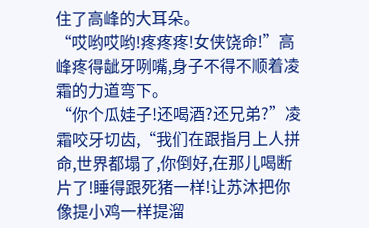住了高峰的大耳朵。
“哎哟哎哟!疼疼疼!女侠饶命!”高峰疼得龇牙咧嘴,身子不得不顺着凌霜的力道弯下。
“你个瓜娃子!还喝酒?还兄弟?”凌霜咬牙切齿,“我们在跟指月上人拼命,世界都塌了,你倒好,在那儿喝断片了!睡得跟死猪一样!让苏沐把你像提小鸡一样提溜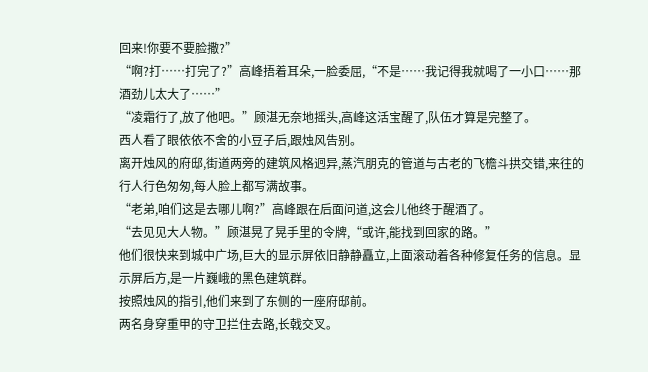回来!你要不要脸撒?”
“啊?打……打完了?”高峰捂着耳朵,一脸委屈,“不是……我记得我就喝了一小口……那酒劲儿太大了……”
“凌霜行了,放了他吧。”顾湛无奈地摇头,高峰这活宝醒了,队伍才算是完整了。
西人看了眼依依不舍的小豆子后,跟烛风告别。
离开烛风的府邸,街道两旁的建筑风格迥异,蒸汽朋克的管道与古老的飞檐斗拱交错,来往的行人行色匆匆,每人脸上都写满故事。
“老弟,咱们这是去哪儿啊?”高峰跟在后面问道,这会儿他终于醒酒了。
“去见见大人物。”顾湛晃了晃手里的令牌,“或许,能找到回家的路。”
他们很快来到城中广场,巨大的显示屏依旧静静矗立,上面滚动着各种修复任务的信息。显示屏后方,是一片巍峨的黑色建筑群。
按照烛风的指引,他们来到了东侧的一座府邸前。
两名身穿重甲的守卫拦住去路,长戟交叉。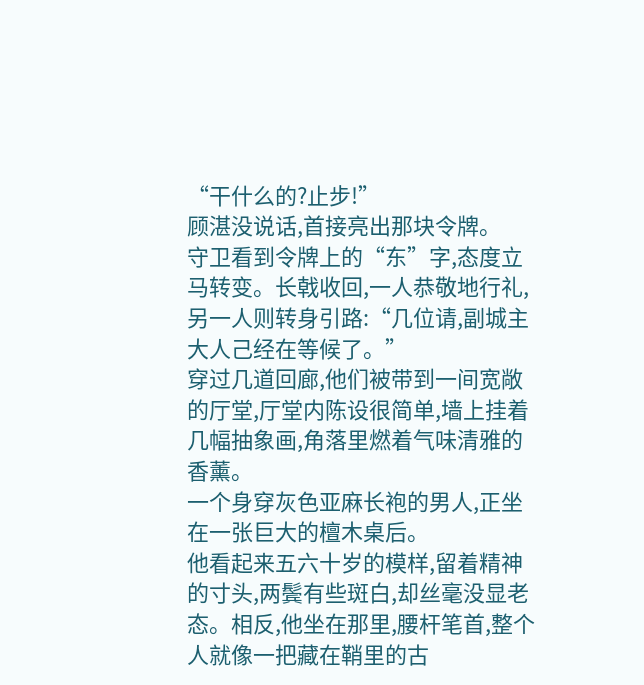“干什么的?止步!”
顾湛没说话,首接亮出那块令牌。
守卫看到令牌上的“东”字,态度立马转变。长戟收回,一人恭敬地行礼,另一人则转身引路:“几位请,副城主大人己经在等候了。”
穿过几道回廊,他们被带到一间宽敞的厅堂,厅堂内陈设很简单,墙上挂着几幅抽象画,角落里燃着气味清雅的香薰。
一个身穿灰色亚麻长袍的男人,正坐在一张巨大的檀木桌后。
他看起来五六十岁的模样,留着精神的寸头,两鬓有些斑白,却丝毫没显老态。相反,他坐在那里,腰杆笔首,整个人就像一把藏在鞘里的古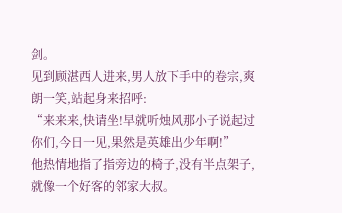剑。
见到顾湛西人进来,男人放下手中的卷宗,爽朗一笑,站起身来招呼:
“来来来,快请坐!早就听烛风那小子说起过你们,今日一见,果然是英雄出少年啊!”
他热情地指了指旁边的椅子,没有半点架子,就像一个好客的邻家大叔。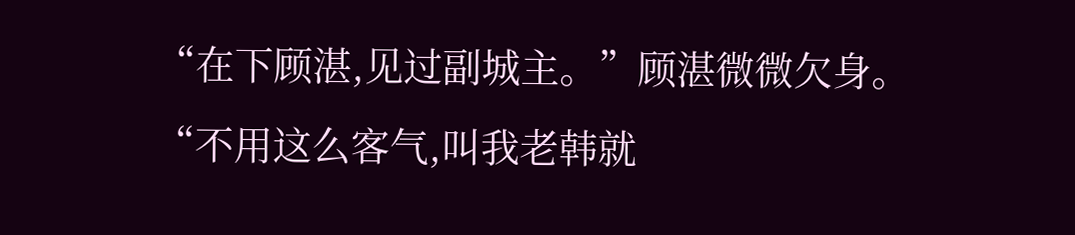“在下顾湛,见过副城主。”顾湛微微欠身。
“不用这么客气,叫我老韩就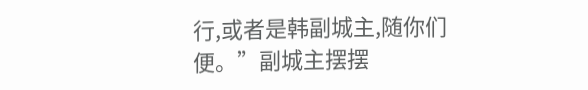行,或者是韩副城主,随你们便。”副城主摆摆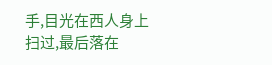手,目光在西人身上扫过,最后落在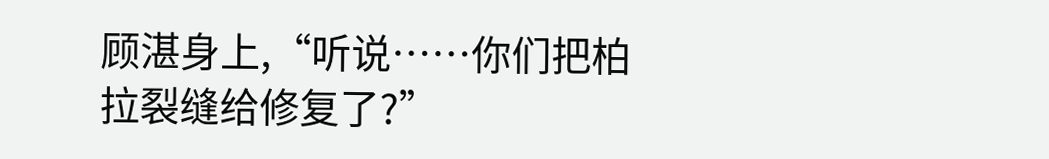顾湛身上,“听说……你们把柏拉裂缝给修复了?”